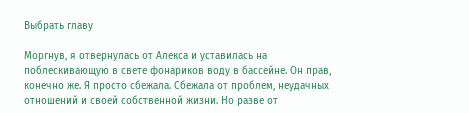Выбрать главу

Моргнув, я отвернулась от Алекса и уставилась на поблескивающую в свете фонариков воду в бассейне. Он прав, конечно же. Я просто сбежала. Сбежала от проблем, неудачных отношений и своей собственной жизни. Но разве от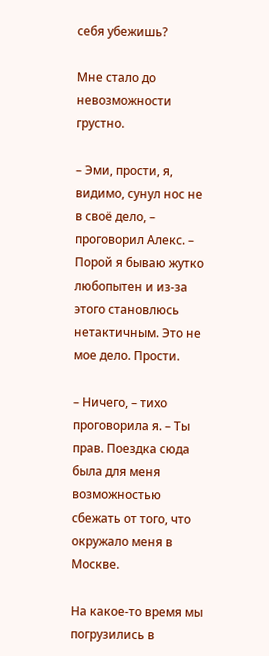себя убежишь?

Мне стало до невозможности грустно.

– Эми, прости, я, видимо, сунул нос не в своё дело, – проговорил Алекс. – Порой я бываю жутко любопытен и из-за этого становлюсь нетактичным. Это не мое дело. Прости.

– Ничего, – тихо проговорила я. – Ты прав. Поездка сюда была для меня возможностью сбежать от того, что окружало меня в Москве.

На какое-то время мы погрузились в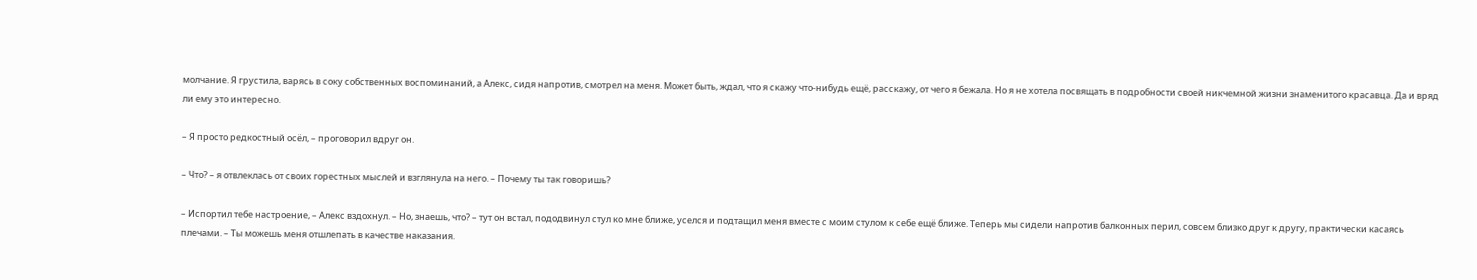молчание. Я грустила, варясь в соку собственных воспоминаний, а Алекс, сидя напротив, смотрел на меня. Может быть, ждал, что я скажу что-нибудь ещё, расскажу, от чего я бежала. Но я не хотела посвящать в подробности своей никчемной жизни знаменитого красавца. Да и вряд ли ему это интересно.

– Я просто редкостный осёл, – проговорил вдруг он.

– Что? – я отвлеклась от своих горестных мыслей и взглянула на него. – Почему ты так говоришь?

– Испортил тебе настроение, – Алекс вздохнул. – Но, знаешь, что? – тут он встал, пододвинул стул ко мне ближе, уселся и подтащил меня вместе с моим стулом к себе ещё ближе. Теперь мы сидели напротив балконных перил, совсем близко друг к другу, практически касаясь плечами. – Ты можешь меня отшлепать в качестве наказания.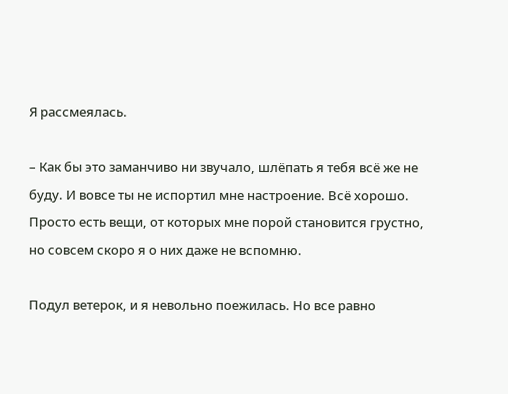Я рассмеялась.

– Как бы это заманчиво ни звучало, шлёпать я тебя всё же не буду. И вовсе ты не испортил мне настроение. Всё хорошо. Просто есть вещи, от которых мне порой становится грустно, но совсем скоро я о них даже не вспомню.

Подул ветерок, и я невольно поежилась. Но все равно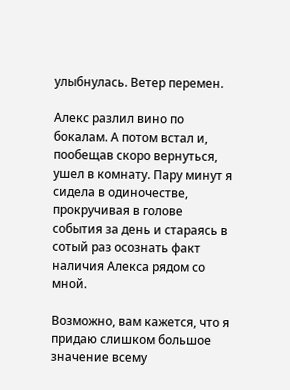улыбнулась. Ветер перемен.

Алекс разлил вино по бокалам. А потом встал и, пообещав скоро вернуться, ушел в комнату. Пару минут я сидела в одиночестве, прокручивая в голове события за день и стараясь в сотый раз осознать факт наличия Алекса рядом со мной.

Возможно, вам кажется, что я придаю слишком большое значение всему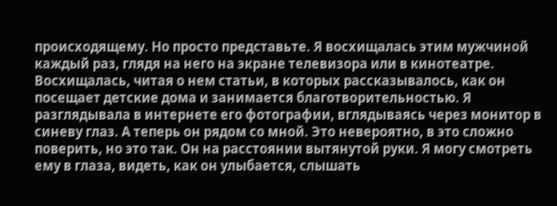происходящему. Но просто представьте. Я восхищалась этим мужчиной каждый раз, глядя на него на экране телевизора или в кинотеатре. Восхищалась, читая о нем статьи, в которых рассказывалось, как он посещает детские дома и занимается благотворительностью. Я разглядывала в интернете его фотографии, вглядываясь через монитор в синеву глаз. А теперь он рядом со мной. Это невероятно, в это сложно поверить, но это так. Он на расстоянии вытянутой руки. Я могу смотреть ему в глаза, видеть, как он улыбается, слышать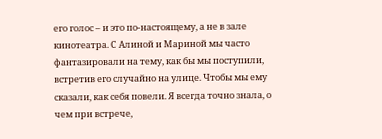его голос – и это по-настоящему, а не в зале кинотеатра. С Алиной и Мариной мы часто фантазировали на тему, как бы мы поступили, встретив его случайно на улице. Чтобы мы ему сказали, как себя повели. Я всегда точно знала, о чем при встрече,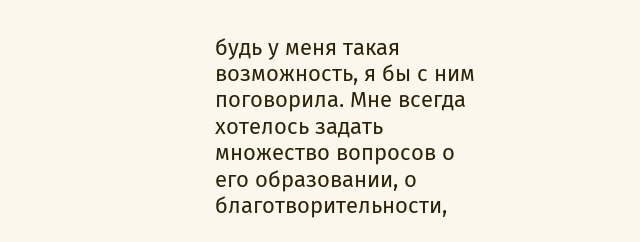будь у меня такая возможность, я бы с ним поговорила. Мне всегда хотелось задать множество вопросов о его образовании, о благотворительности,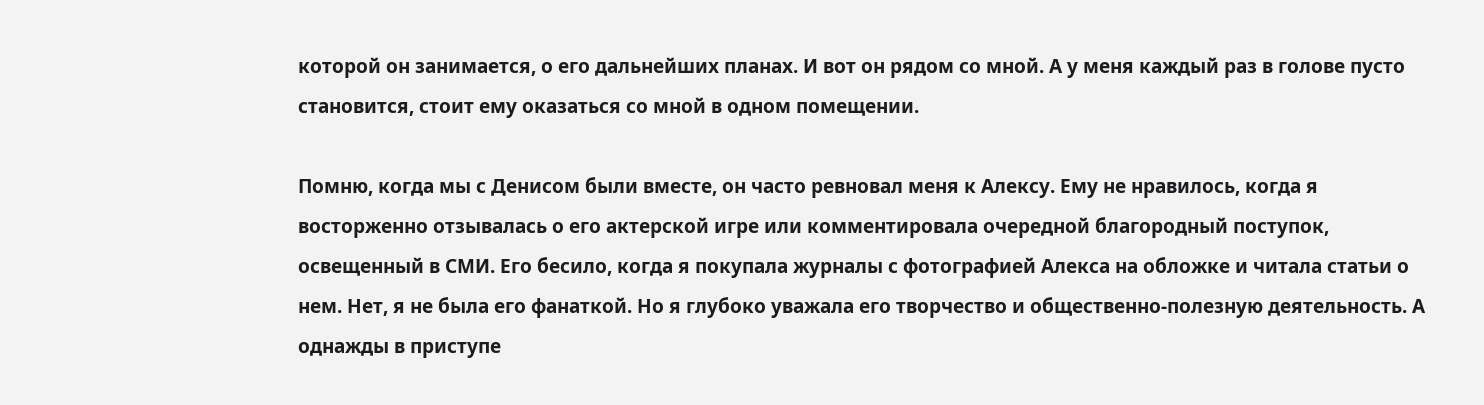которой он занимается, о его дальнейших планах. И вот он рядом со мной. А у меня каждый раз в голове пусто становится, стоит ему оказаться со мной в одном помещении.

Помню, когда мы с Денисом были вместе, он часто ревновал меня к Алексу. Ему не нравилось, когда я восторженно отзывалась о его актерской игре или комментировала очередной благородный поступок, освещенный в СМИ. Его бесило, когда я покупала журналы с фотографией Алекса на обложке и читала статьи о нем. Нет, я не была его фанаткой. Но я глубоко уважала его творчество и общественно-полезную деятельность. А однажды в приступе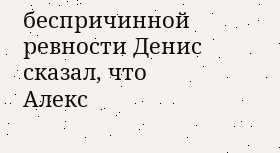беспричинной ревности Денис сказал, что Алекс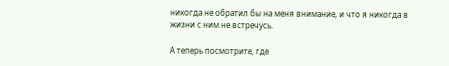никогда не обратил бы на меня внимание, и что я никогда в жизни с ним не встречусь.

А теперь посмотрите, где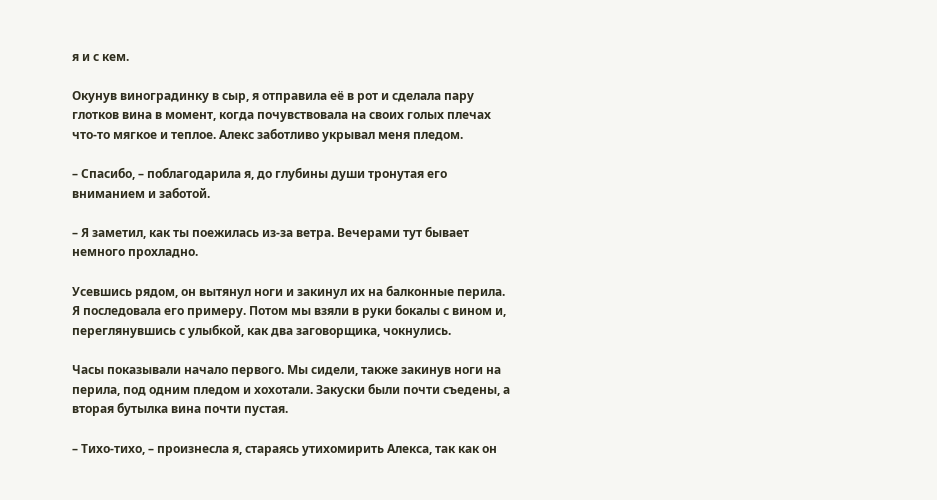я и с кем.

Окунув виноградинку в сыр, я отправила её в рот и сделала пару глотков вина в момент, когда почувствовала на своих голых плечах что-то мягкое и теплое. Алекс заботливо укрывал меня пледом.

– Спасибо, – поблагодарила я, до глубины души тронутая его вниманием и заботой.

– Я заметил, как ты поежилась из-за ветра. Вечерами тут бывает немного прохладно.

Усевшись рядом, он вытянул ноги и закинул их на балконные перила. Я последовала его примеру. Потом мы взяли в руки бокалы с вином и, переглянувшись с улыбкой, как два заговорщика, чокнулись.

Часы показывали начало первого. Мы сидели, также закинув ноги на перила, под одним пледом и хохотали. Закуски были почти съедены, а вторая бутылка вина почти пустая.

– Тихо-тихо, – произнесла я, стараясь утихомирить Алекса, так как он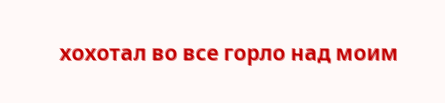хохотал во все горло над моим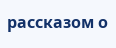рассказом о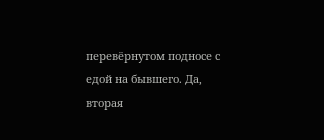перевёрнутом подносе с едой на бывшего. Да, вторая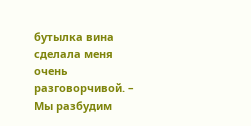бутылка вина сделала меня очень разговорчивой. – Мы разбудим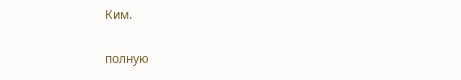Ким.

полную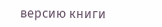версию книги